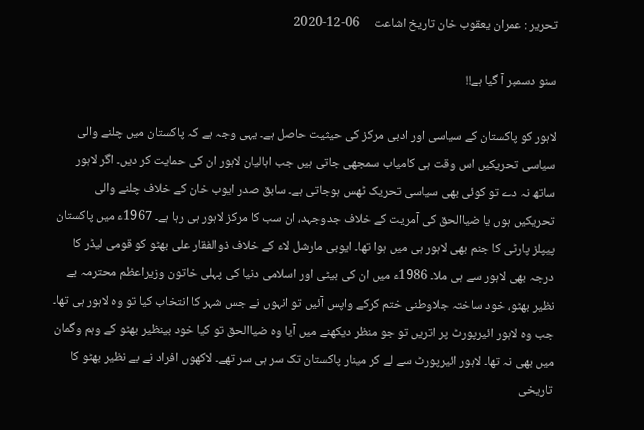تحریر : عمران یعقوب خان تاریخ اشاعت     06-12-2020

سنو دسمبر آ گیا ہے!!

لاہور کو پاکستان کے سیاسی اور ادبی مرکز کی حیثیت حاصل ہے۔ یہی وجہ ہے کہ پاکستان میں چلنے والی سیاسی تحریکیں اس وقت ہی کامیاب سمجھی جاتی ہیں جب اہالیان لاہور ان کی حمایت کر دیں۔ اگر لاہور ساتھ نہ دے تو کوئی بھی سیاسی تحریک ٹھس ہوجاتی ہے۔ سابق صدر ایوب خان کے خلاف چلنے والی تحریکیں ہوں یا ضیاالحق کی آمریت کے خلاف جدوجہد، ان سب کا مرکز لاہور ہی رہا ہے۔ 1967ء میں پاکستان پیپلز پارٹی کا جنم بھی لاہور ہی میں ہوا تھا۔ ایوبی مارشل لاء کے خلاف ذوالفقار علی بھٹو کو قومی لیڈر کا درجہ بھی لاہور سے ہی ملا۔ 1986ء میں ان کی بیٹی اور اسلامی دنیا کی پہلی خاتون وزیراعظم محترمہ بے نظیر بھٹو، خود ساختہ جلاوطنی ختم کرکے واپس آئیں تو انہوں نے جس شہر کا انتخاب کیا تو وہ لاہور ہی تھا۔ جب وہ لاہور ائیرپورٹ پر اتریں تو جو منظر دیکھنے میں آیا وہ ضیاالحق تو کیا خود بینظیر بھٹو کے وہم وگمان میں بھی نہ تھا۔ لاہور ائیرپورٹ سے لے کر مینار پاکستان تک سر ہی سر تھے۔ لاکھوں افراد نے بے نظیر بھٹو کا تاریخی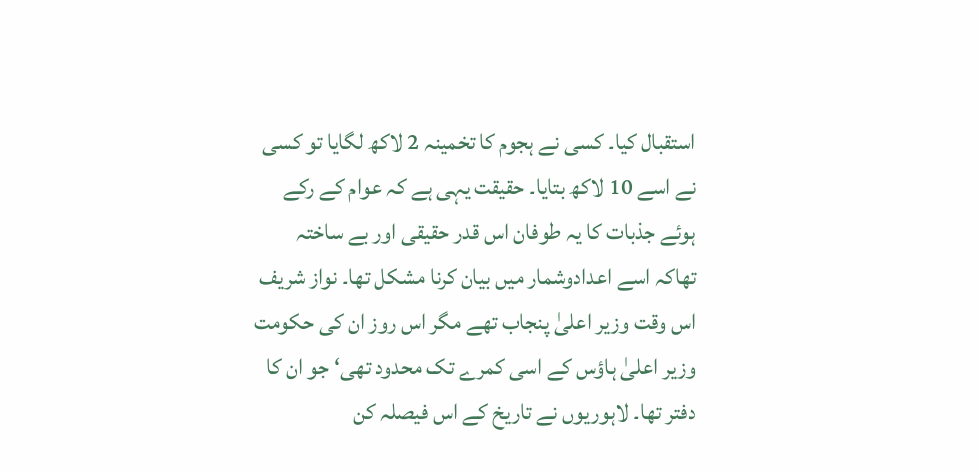استقبال کیا۔ کسی نے ہجوم کا تخمینہ 2 لاکھ لگایا تو کسی نے اسے 10 لاکھ بتایا۔ حقیقت یہی ہے کہ عوام کے رکے ہوئے جذبات کا یہ طوفان اس قدر حقیقی اور بے ساختہ تھاکہ اسے اعدادوشمار میں بیان کرنا مشکل تھا۔ نواز شریف اس وقت وزیر اعلیٰ پنجاب تھے مگر اس روز ان کی حکومت وزیر اعلیٰ ہاؤس کے اسی کمرے تک محدود تھی‘ جو ان کا دفتر تھا۔ لاہوریوں نے تاریخ کے اس فیصلہ کن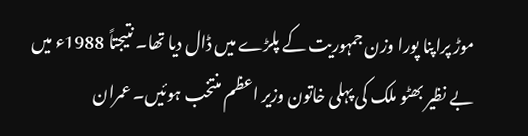موڑ پراپنا پورا وزن جمہوریت کے پلڑے میں ڈال دیا تھا۔ نتیجتاً 1988ء میں بے نظیر بھٹو ملک کی پہلی خاتون وزیر اعظم منتخب ہوئیں۔ عمران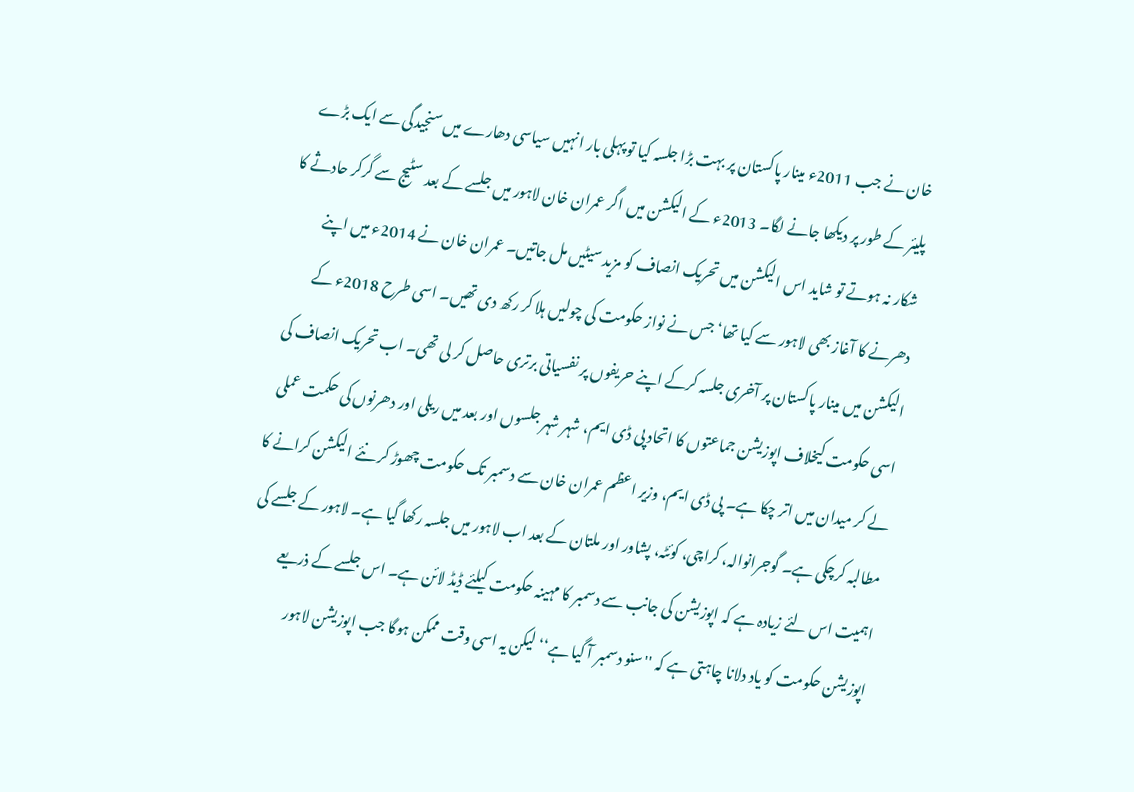خان نے جب 2011ء مینار پاکستان پر بہت بڑا جلسہ کیا تو پہلی بار انہیں سیاسی دھارے میں سنجیدگی سے ایک بڑے پلیئر کے طور پر دیکھا جانے لگا۔ 2013ء کے الیکشن میں اگر عمران خان لاہور میں جلسے کے بعد سٹیج سے گرکر حادثے کا شکار نہ ہوتے تو شاید اس الیکشن میں تحریک انصاف کو مزید سیٹیں مل جاتیں۔ عمران خان نے 2014ء میں اپنے دھرنے کا آغاز بھی لاہور سے کیا تھا‘ جس نے نواز حکومت کی چولیں ہلا کر رکھ دی تھیں۔ اسی طرح 2018ء کے الیکشن میں مینار پاکستان پر آخری جلسہ کرکے اپنے حریفوں پر نفسیاتی برتری حاصل کر لی تھی۔ اب تحریک انصاف کی اسی حکومت کیخلاف اپوزیشن جماعتوں کا اتحاد پی ڈی ایم، شہر شہر جلسوں اور بعد میں ریلی اور دھرنوں کی حکمت عملی لے کر میدان میں اتر چکا ہے۔ پی ڈی ایم، وزیر اعظم عمران خان سے دسمبر تک حکومت چھوڑ کر نئے الیکشن کرانے کا مطالبہ کرچکی ہے۔ گوجرانوالہ، کراچی، کوئٹہ، پشاور اور ملتان کے بعد اب لاہور میں جلسہ رکھا گیا ہے۔ لاہور کے جلسے کی اہمیت اس لئے زیادہ ہے کہ اپوزیشن کی جانب سے دسمبر کا مہینہ حکومت کیلئے ڈیڈ لائن ہے۔ اس جلسے کے ذریعے اپوزیشن حکومت کو یاد دلانا چاہتی ہے کہ ''سنو دسمبر آ گیا ہے‘‘ لیکن یہ اسی وقت ممکن ہوگا جب اپوزیشن لاہور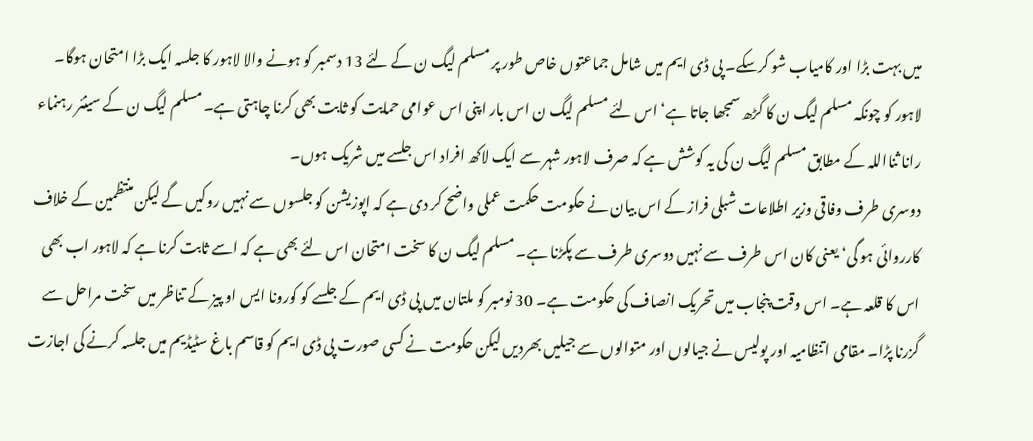میں بہت بڑا اور کامیاب شو کرسکے۔ پی ڈی ایم میں شامل جماعتوں خاص طور پر مسلم لیگ ن کے لئے 13 دسمبر کو ہونے والا لاہور کا جلسہ ایک بڑا امتحان ہوگا۔ لاہور کو چونکہ مسلم لیگ ن کا گڑھ سمجھا جاتا ہے‘ اس لئے مسلم لیگ ن اس بار اپنی اس عوامی حمایت کو ثابت بھی کرنا چاہتی ہے۔ مسلم لیگ ن کے سینئر رہنماء رانا ثنااللہ کے مطابق مسلم لیگ ن کی یہ کوشش ہے کہ صرف لاہور شہر سے ایک لاکھ افراد اس جلسے میں شریک ہوں۔
دوسری طرف وفاقی وزیر اطلاعات شبلی فراز کے اس بیان نے حکومت حکمت عملی واضح کر دی ہے کہ اپوزیشن کو جلسوں سے نہیں روکیں گے لیکن منتظمین کے خلاف کارروائی ہو گی‘ یعنی کان اس طرف سے نہیں دوسری طرف سے پکڑنا ہے۔ مسلم لیگ ن کا سخت امتحان اس لئے بھی ہے کہ اسے ثابت کرنا ہے کہ لاہور اب بھی اس کا قلعہ ہے۔ اس وقت پنجاب میں تحریک انصاف کی حکومت ہے۔ 30 نومبر کو ملتان میں پی ڈی ایم کے جلسے کو کورونا ایس او پیز کے تناظر میں سخت مراحل سے گزرنا پڑا۔ مقامی اتنظامیہ اور پولیس نے جیالوں اور متوالوں سے جیلیں بھردیں لیکن حکومت نے کسی صورت پی ڈی ایم کو قاسم باغ سٹیڈیم میں جلسہ کرنے کی اجازت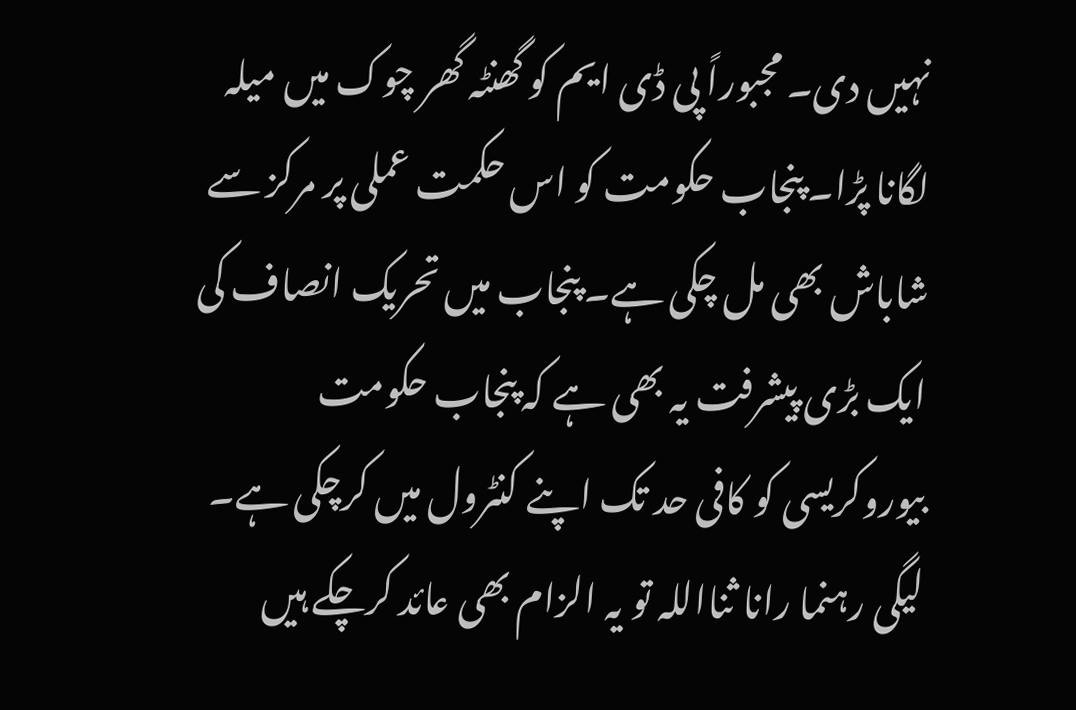نہیں دی۔ مجبوراً پی ڈی ایم کو گھنٹہ گھر چوک میں میلہ لگانا پڑا۔ پنجاب حکومت کو اس حکمت عملی پر مرکز سے شاباش بھی مل چکی ہے۔ پنجاب میں تحریک انصاف کی ایک بڑی پیشرفت یہ بھی ہے کہ پنجاب حکومت بیوروکریسی کو کافی حد تک اپنے کنٹرول میں کرچکی ہے۔ لیگی رہنما رانا ثنااللہ تو یہ الزام بھی عائد کرچکے ہیں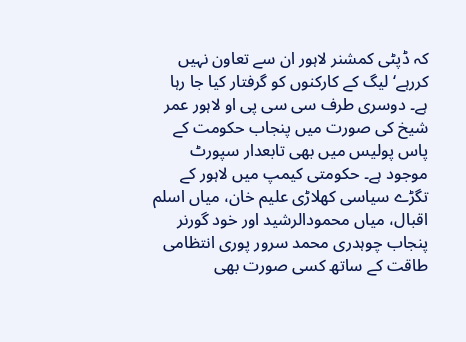کہ ڈپٹی کمشنر لاہور ان سے تعاون نہیں کررہے‘ لیگ کے کارکنوں کو گرفتار کیا جا رہا ہے۔ دوسری طرف سی سی پی او لاہور عمر شیخ کی صورت میں پنجاب حکومت کے پاس پولیس میں بھی تابعدار سپورٹ موجود ہے۔ حکومتی کیمپ میں لاہور کے تگڑے سیاسی کھلاڑی علیم خان، میاں اسلم اقبال، میاں محمودالرشید اور خود گورنر پنجاب چوہدری محمد سرور پوری انتظامی طاقت کے ساتھ کسی صورت بھی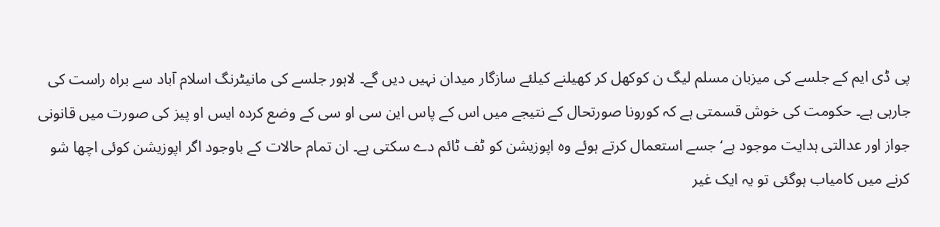پی ڈی ایم کے جلسے کی میزبان مسلم لیگ ن کوکھل کر کھیلنے کیلئے سازگار میدان نہیں دیں گے۔ لاہور جلسے کی مانیٹرنگ اسلام آباد سے براہ راست کی جارہی ہے۔ حکومت کی خوش قسمتی ہے کہ کورونا صورتحال کے نتیجے میں اس کے پاس این سی او سی کے وضع کردہ ایس او پیز کی صورت میں قانونی جواز اور عدالتی ہدایت موجود ہے‘ جسے استعمال کرتے ہوئے وہ اپوزیشن کو ٹف ٹائم دے سکتی ہے۔ ان تمام حالات کے باوجود اگر اپوزیشن کوئی اچھا شو کرنے میں کامیاب ہوگئی تو یہ ایک غیر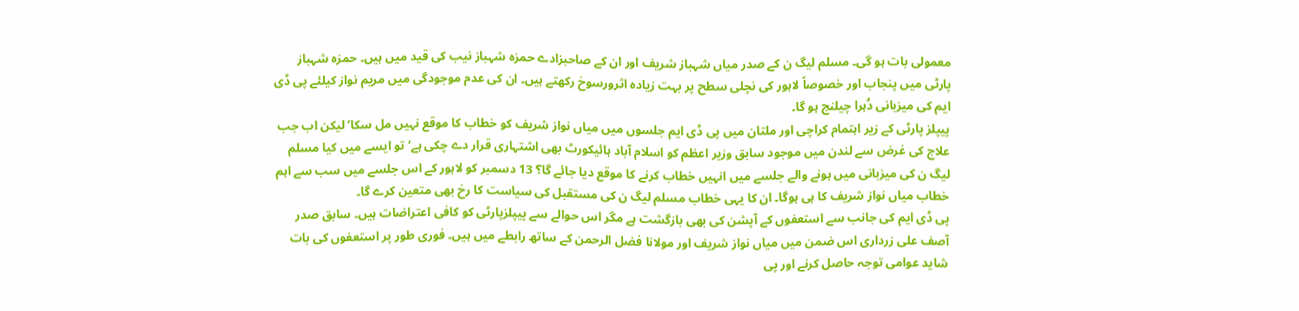معمولی بات ہو گی۔ مسلم لیگ ن کے صدر میاں شہباز شریف اور ان کے صاحبزادے حمزہ شہباز نیب کی قید میں ہیں۔ حمزہ شہباز پارٹی میں پنجاب اور خصوصاً لاہور کی نچلی سطح پر بہت زیادہ اثرورسوخ رکھتے ہیں۔ ان کی عدم موجودگی میں مریم نواز کیلئے پی ڈی ایم کی میزبانی دُہرا چیلنج ہو گا۔
پیپلز پارٹی کے زیر اہتمام کراچی اور ملتان میں پی ڈی ایم جلسوں میں میاں نواز شریف کو خطاب کا موقع نہیں مل سکا‘ لیکن اب جب علاج کی غرض سے لندن میں موجود سابق وزیر اعظم کو اسلام آباد ہائیکورٹ بھی اشتہاری قرار دے چکی ہے‘ تو ایسے میں کیا مسلم لیگ ن کی میزبانی میں ہونے والے جلسے میں انہیں خطاب کرنے کا موقع دیا جائے گا؟ 13 دسمبر کو لاہور کے اس جلسے میں سب سے اہم خطاب میاں نواز شریف کا ہی ہوگا۔ ان کا یہی خطاب مسلم لیگ ن کی مستقبل کی سیاست کا رخ بھی متعین کرے گا۔
پی ڈی ایم کی جانب سے استعفوں کے آپشن کی بھی بازگشت ہے مگر اس حوالے سے پیپلزپارٹی کو کافی اعتراضات ہیں۔ سابق صدر آصف علی زرداری اس ضمن میں میاں نواز شریف اور مولانا فضل الرحمن کے ساتھ رابطے میں ہیں۔ فوری طور پر استعفوں کی بات شاید عوامی توجہ حاصل کرنے اور پی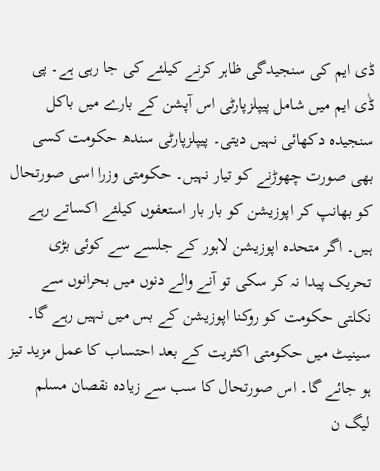ڈی ایم کی سنجیدگی ظاہر کرنے کیلئے کی جا رہی ہے۔ پی ڈٰی ایم میں شامل پیپلزپارٹی اس آپشن کے بارے میں باکل سنجیدہ دکھائی نہیں دیتی۔ پیپلزپارٹی سندھ حکومت کسی بھی صورت چھوڑنے کو تیار نہیں۔ حکومتی وزرا اسی صورتحال کو بھانپ کر اپوزیشن کو بار بار استعفوں کیلئے اکساتے رہے ہیں۔ اگر متحدہ اپوزیشن لاہور کے جلسے سے کوئی بڑی تحریک پیدا نہ کر سکی تو آنے والے دنوں میں بحرانوں سے نکلتی حکومت کو روکنا اپوزیشن کے بس میں نہیں رہے گا۔ سینیٹ میں حکومتی اکثریت کے بعد احتساب کا عمل مزید تیز ہو جائے گا۔ اس صورتحال کا سب سے زیادہ نقصان مسلم لیگ ن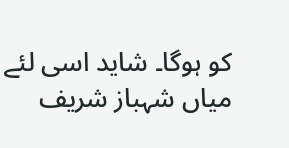کو ہوگا۔ شاید اسی لئے میاں شہباز شریف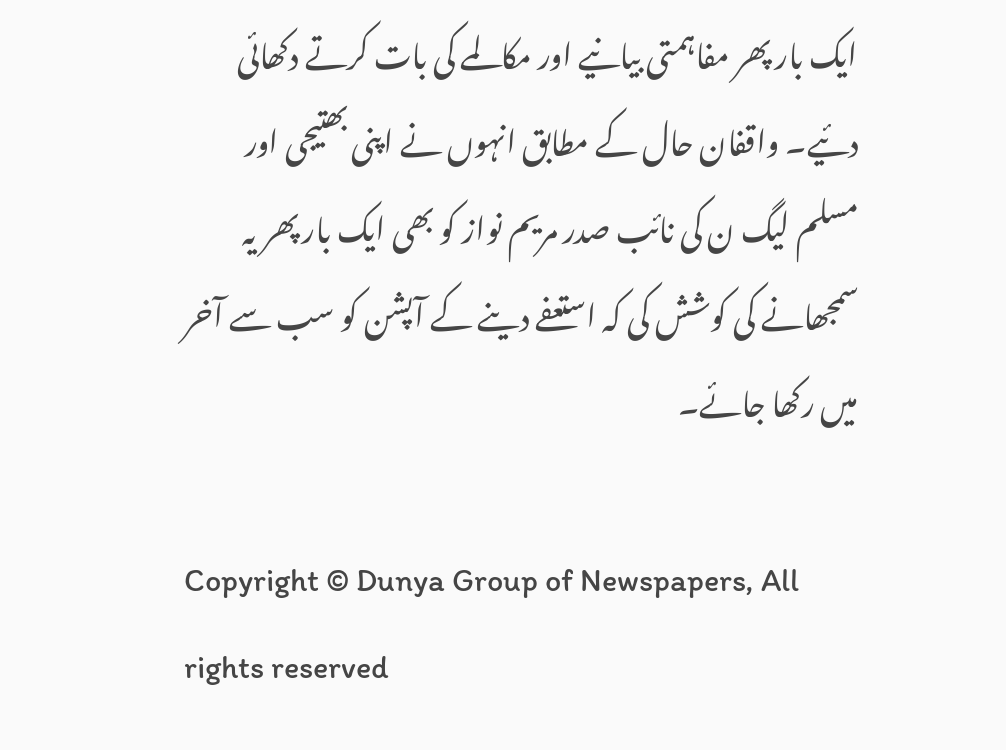ایک بار پھر مفاہمتی بیانیے اور مکالمے کی بات کرتے دکھائی دئیے۔ واقفان حال کے مطابق انہوں نے اپنی بھتیجی اور مسلم لیگ ن کی نائب صدر مریم نواز کو بھی ایک بار پھر یہ سمجھانے کی کوشش کی کہ استعفے دینے کے آپشن کو سب سے آخر میں رکھا جائے۔

Copyright © Dunya Group of Newspapers, All rights reserved